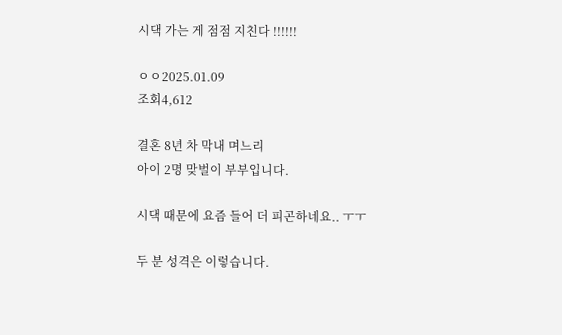시댁 가는 게 점점 지친다 !!!!!!

ㅇㅇ2025.01.09
조회4,612

결혼 8년 차 막내 며느리
아이 2명 맞벌이 부부입니다.

시댁 때문에 요즘 들어 더 피곤하네요.. ㅜㅜ

두 분 성격은 이렇습니다.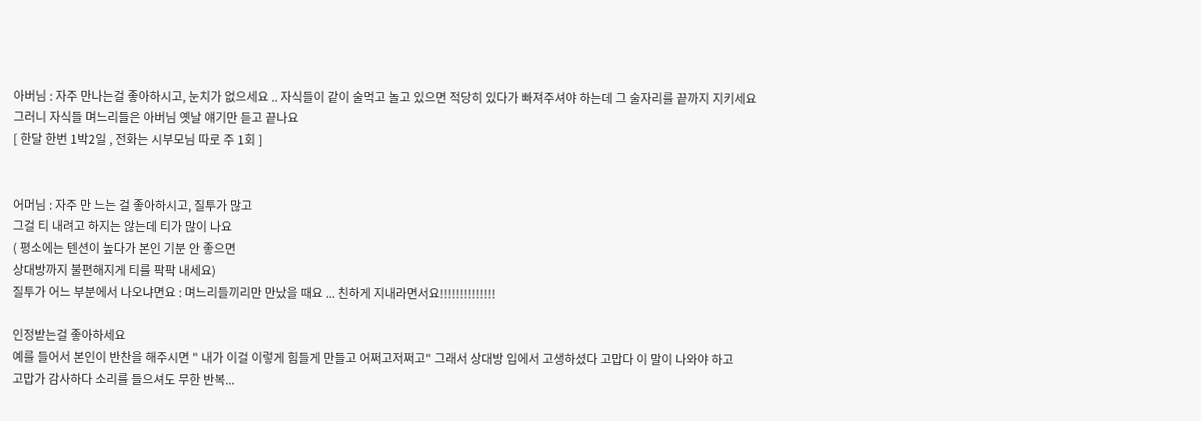아버님 : 자주 만나는걸 좋아하시고, 눈치가 없으세요 .. 자식들이 같이 술먹고 놀고 있으면 적당히 있다가 빠져주셔야 하는데 그 술자리를 끝까지 지키세요
그러니 자식들 며느리들은 아버님 옛날 얘기만 듣고 끝나요
[ 한달 한번 1박2일 , 전화는 시부모님 따로 주 1회 ]


어머님 : 자주 만 느는 걸 좋아하시고, 질투가 많고
그걸 티 내려고 하지는 않는데 티가 많이 나요
( 평소에는 텐션이 높다가 본인 기분 안 좋으면
상대방까지 불편해지게 티를 팍팍 내세요)
질투가 어느 부분에서 나오냐면요 : 며느리들끼리만 만났을 때요 ... 친하게 지내라면서요!!!!!!!!!!!!!!

인정받는걸 좋아하세요
예를 들어서 본인이 반찬을 해주시면 " 내가 이걸 이렇게 힘들게 만들고 어쩌고저쩌고" 그래서 상대방 입에서 고생하셨다 고맙다 이 말이 나와야 하고
고맙가 감사하다 소리를 들으셔도 무한 반복...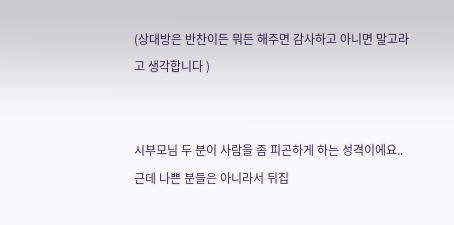(상대방은 반찬이든 뭐든 해주면 감사하고 아니면 말고라고 생각합니다 )


시부모님 두 분이 사람을 좀 피곤하게 하는 성격이에요.. 근데 나쁜 분들은 아니라서 뒤집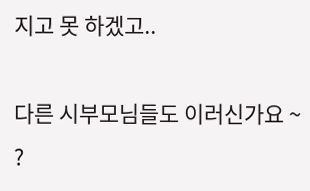지고 못 하겠고..

다른 시부모님들도 이러신가요 ~ ?